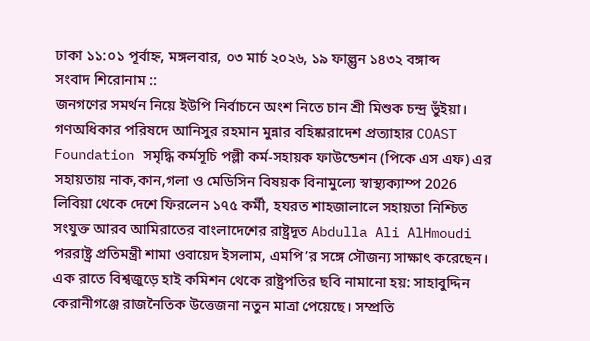ঢাকা ১১:০১ পূর্বাহ্ন, মঙ্গলবার, ০৩ মার্চ ২০২৬, ১৯ ফাল্গুন ১৪৩২ বঙ্গাব্দ
সংবাদ শিরোনাম ::
জনগণের সমর্থন নিয়ে ইউপি নির্বাচনে অংশ নিতে চান শ্রী মিশুক চন্দ্র ভুঁইয়া।  গণঅধিকার পরিষদে আনিসুর রহমান মুন্নার বহিষ্কারাদেশ প্রত্যাহার COAST Foundation সমৃদ্ধি কর্মসূচি পল্লী কর্ম-সহায়ক ফাউন্ডেশন (পিকে এস এফ) এর সহায়তায় নাক,কান,গলা ও মেডিসিন বিষয়ক বিনামুল্যে স্বাস্থ‍্যক‍্যাম্প 2026 লিবিয়া থেকে দেশে ফিরলেন ১৭৫ কর্মী, হযরত শাহজালালে সহায়তা নিশ্চিত সংযুক্ত আরব আমিরাতের বাংলাদেশের রাষ্ট্রদূত Abdulla Ali AlHmoudi পররাষ্ট্র প্রতিমন্ত্রী শামা ওবায়েদ ইসলাম, এমপি’র সঙ্গে সৌজন্য সাক্ষাৎ করেছেন। এক রাতে বিশ্বজুড়ে হাই কমিশন থেকে রাষ্ট্রপতির ছবি নামানো হয়: সাহাবুদ্দিন কেরানীগঞ্জে রাজনৈতিক উত্তেজনা নতুন মাত্রা পেয়েছে। সম্প্রতি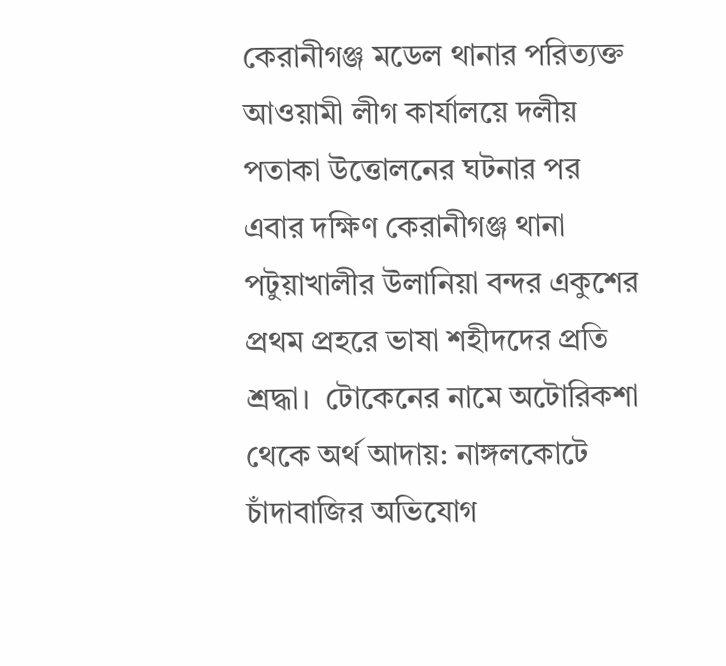কেরানীগঞ্জ মডেল থানার পরিত্যক্ত আওয়ামী লীগ কার্যালয়ে দলীয় পতাকা উত্তোলনের ঘটনার পর এবার দক্ষিণ কেরানীগঞ্জ থানা  পটুয়াখালীর উলানিয়া বন্দর একুশের প্রথম প্রহরে ভাষা শহীদদের প্রতি শ্রদ্ধা।  টোকেনের নামে অটোরিকশা থেকে অর্থ আদায়: নাঙ্গলকোটে চাঁদাবাজির অভিযোগ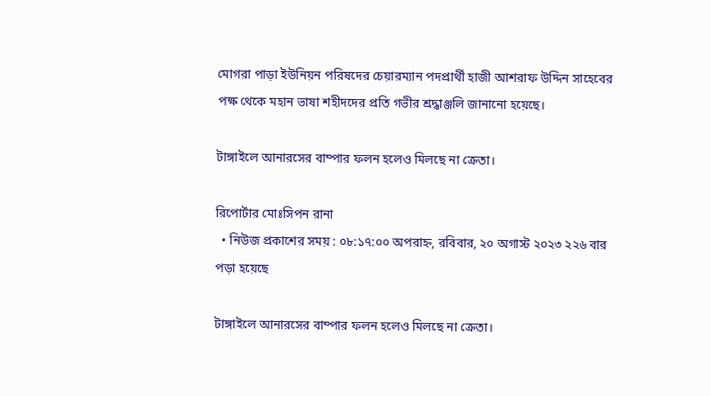মোগরা পাড়া ইউনিয়ন পরিষদের চেয়ারম্যান পদপ্রার্থী হাজী আশরাফ উদ্দিন সাহেবের পক্ষ থেকে মহান ভাষা শহীদদের প্রতি গভীর শ্রদ্ধাঞ্জলি জানানো হয়েছে।

টাঙ্গাইলে আনারসের বাম্পার ফলন হলেও মিলছে না ক্রেতা।

রিপোর্টার মোঃসিপন রানা
  • নিউজ প্রকাশের সময় : ০৮:১৭:০০ অপরাহ্ন, রবিবার, ২০ অগাস্ট ২০২৩ ২২৬ বার পড়া হয়েছে

টাঙ্গাইলে আনারসের বাম্পার ফলন হলেও মিলছে না ক্রেতা।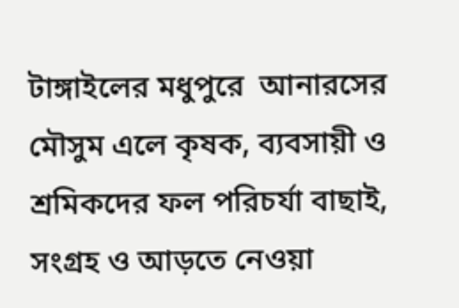টাঙ্গাইলের মধুপুরে  আনারসের মৌসুম এলে কৃষক, ব্যবসায়ী ও শ্রমিকদের ফল পরিচর্যা বাছাই, সংগ্রহ ও আড়তে নেওয়া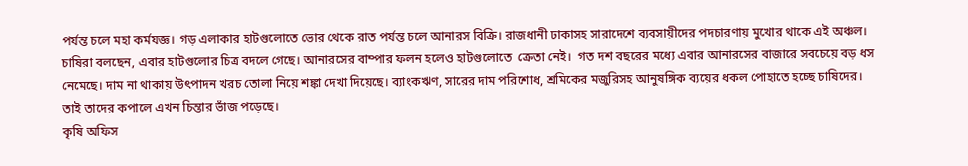পর্যন্ত চলে মহা কর্মযজ্ঞ। গড় এলাকার হাটগুলোতে ভোর থেকে রাত পর্যন্ত চলে আনারস বিক্রি। রাজধানী ঢাকাসহ সারাদেশে ব্যবসায়ীদের পদচারণায় মুখোর থাকে এই অঞ্চল। চাষিরা বলছেন, এবার হাটগুলোর চিত্র বদলে গেছে। আনারসের বাম্পার ফলন হলেও হাটগুলোতে  ক্রেতা নেই।  গত দশ বছরের মধ্যে এবার আনারসের বাজারে সবচেয়ে বড় ধস নেমেছে। দাম না থাকায় উৎপাদন খরচ তোলা নিয়ে শঙ্কা দেখা দিয়েছে। ব্যাংকঋণ, সারের দাম পরিশোধ, শ্রমিকের মজুরিসহ আনুষঙ্গিক ব্যয়ের ধকল পোহাতে হচ্ছে চাষিদের। তাই তাদের কপালে এখন চিন্তার ভাঁজ পড়েছে।
কৃষি অফিস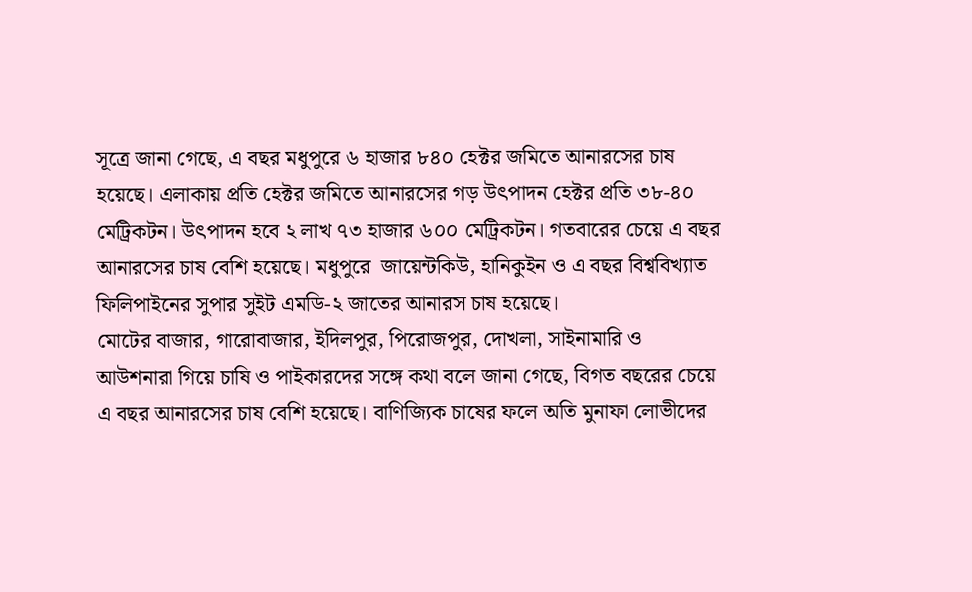সূত্রে জানা গেছে, এ বছর মধুপুরে ৬ হাজার ৮৪০ হেক্টর জমিতে আনারসের চাষ হয়েছে। এলাকায় প্রতি হেক্টর জমিতে আনারসের গড় উৎপাদন হেক্টর প্রতি ৩৮-৪০ মেট্রিকটন। উৎপাদন হবে ২ লাখ ৭৩ হাজার ৬০০ মেট্রিকটন। গতবারের চেয়ে এ বছর  আনারসের চাষ বেশি হয়েছে। মধুপুরে  জায়েন্টকিউ, হানিকুইন ও এ বছর বিশ্ববিখ্যাত ফিলিপাইনের সুপার সুইট এমডি-২ জাতের আনারস চাষ হয়েছে।
মোটের বাজার, গারোবাজার, ইদিলপুর, পিরোজপুর, দোখলা, সাইনামারি ও আউশনারা গিয়ে চাষি ও পাইকারদের সঙ্গে কথা বলে জানা গেছে, বিগত বছরের চেয়ে এ বছর আনারসের চাষ বেশি হয়েছে। বাণিজ্যিক চাষের ফলে অতি মুনাফা লোভীদের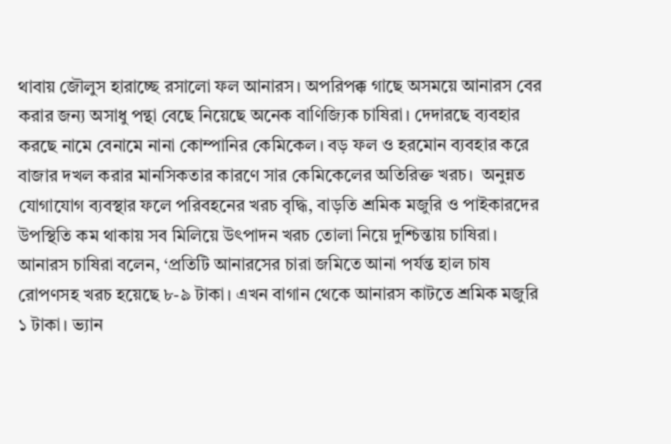থাবায় জৌলুস হারাচ্ছে রসালো ফল আনারস। অপরিপক্ক গাছে অসময়ে আনারস বের করার জন্য অসাধু পন্থা বেছে নিয়েছে অনেক বাণিজ্যিক চাষিরা। দেদারছে ব্যবহার করছে নামে বেনামে নানা কোম্পানির কেমিকেল। বড় ফল ও হরমোন ব্যবহার করে বাজার দখল করার মানসিকতার কারণে সার কেমিকেলের অতিরিক্ত খরচ।  অনুন্নত যোগাযোগ ব্যবস্থার ফলে পরিবহনের খরচ বৃদ্ধি, বাড়তি শ্রমিক মজুরি ও পাইকারদের উপস্থিতি কম থাকায় সব মিলিয়ে উৎপাদন খরচ তোলা নিয়ে দুশ্চিন্তায় চাষিরা।
আনারস চাষিরা বলেন, ‘প্রতিটি আনারসের চারা জমিতে আনা পর্যন্ত হাল চাষ রোপণসহ খরচ হয়েছে ৮-৯ টাকা। এখন বাগান থেকে আনারস কাটতে শ্রমিক মজুরি ১ টাকা। ভ্যান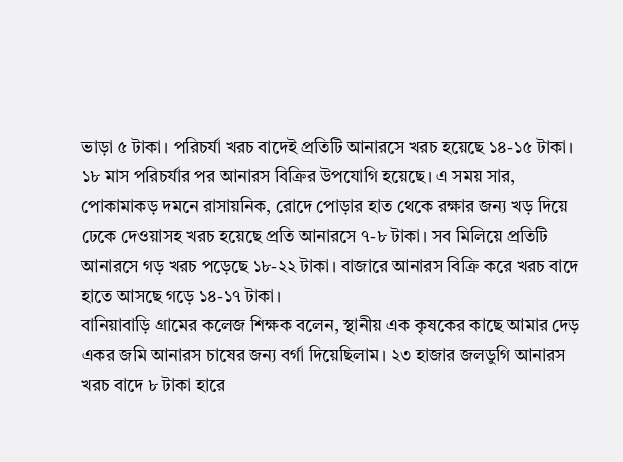ভাড়া ৫ টাকা। পরিচর্যা খরচ বাদেই প্রতিটি আনারসে খরচ হয়েছে ১৪-১৫ টাকা। ১৮ মাস পরিচর্যার পর আনারস বিক্রির উপযোগি হয়েছে। এ সময় সার, পোকামাকড় দমনে রাসায়নিক, রোদে পোড়ার হাত থেকে রক্ষার জন্য খড় দিয়ে ঢেকে দেওয়াসহ খরচ হয়েছে প্রতি আনারসে ৭-৮ টাকা। সব মিলিয়ে প্রতিটি আনারসে গড় খরচ পড়েছে ১৮-২২ টাকা। বাজারে আনারস বিক্রি করে খরচ বাদে হাতে আসছে গড়ে ১৪-১৭ টাকা।
বানিয়াবাড়ি গ্রামের কলেজ শিক্ষক বলেন, স্থানীয় এক কৃষকের কাছে আমার দেড় একর জমি আনারস চাষের জন্য বর্গা দিয়েছিলাম। ২৩ হাজার জলডুগি আনারস খরচ বাদে ৮ টাকা হারে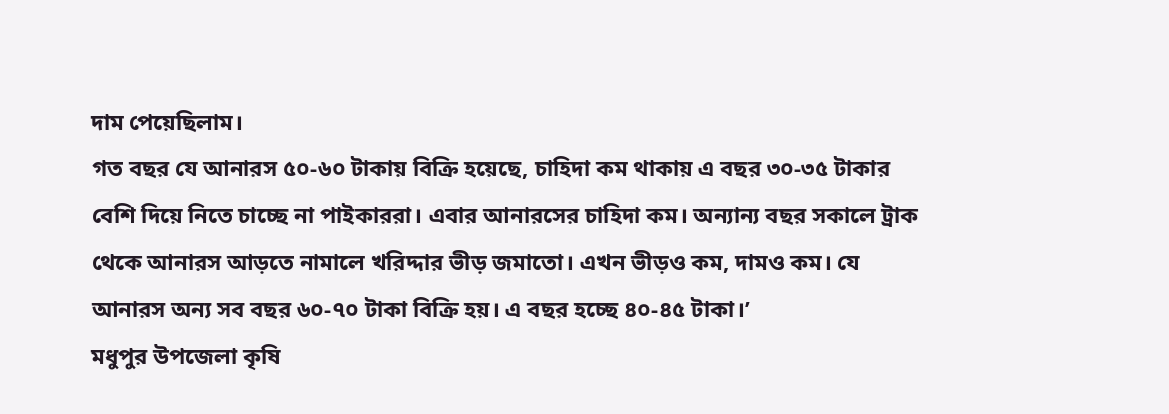দাম পেয়েছিলাম।
গত বছর যে আনারস ৫০-৬০ টাকায় বিক্রি হয়েছে, চাহিদা কম থাকায় এ বছর ৩০-৩৫ টাকার বেশি দিয়ে নিতে চাচ্ছে না পাইকাররা। এবার আনারসের চাহিদা কম। অন্যান্য বছর সকালে ট্রাক থেকে আনারস আড়তে নামালে খরিদ্দার ভীড় জমাতো। এখন ভীড়ও কম, দামও কম। যে আনারস অন্য সব বছর ৬০-৭০ টাকা বিক্রি হয়। এ বছর হচ্ছে ৪০-৪৫ টাকা।’
মধুপুর উপজেলা কৃষি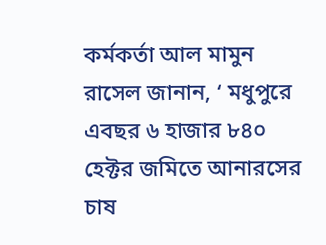কর্মকর্তা আল মামুন রাসেল জানান, ‘ মধুপুরে এবছর ৬ হাজার ৮৪০ হেক্টর জমিতে আনারসের চাষ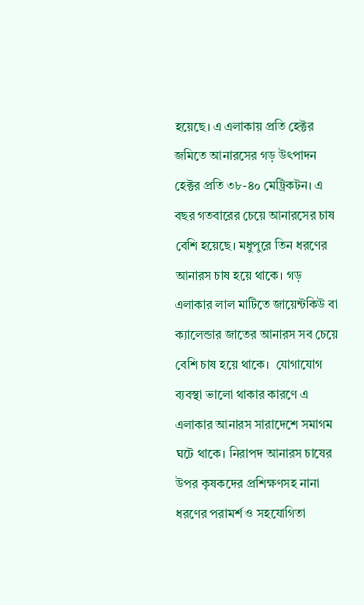হয়েছে। এ এলাকায় প্রতি হেক্টর জমিতে আনারসের গড় উৎপাদন হেক্টর প্রতি ৩৮-৪০ মেট্রিকটন। এ বছর গতবারের চেয়ে আনারসের চাষ বেশি হয়েছে। মধুপুরে তিন ধরণের আনারস চাষ হয়ে থাকে। গড় এলাকার লাল মাটিতে জায়েন্টকিউ বা ক্যালেন্ডার জাতের আনারস সব চেয়ে বেশি চাষ হয়ে থাকে।  যোগাযোগ ব্যবস্থা ভালো থাকার কারণে এ এলাকার আনারস সারাদেশে সমাগম ঘটে থাকে। নিরাপদ আনারস চাষের উপর কৃষকদের প্রশিক্ষণসহ নানা ধরণের পরামর্শ ও সহযোগিতা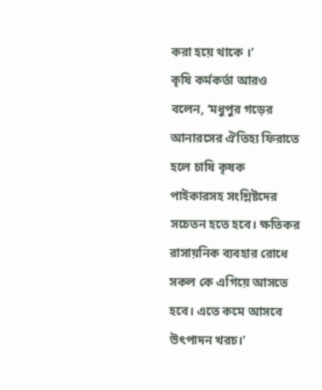করা হয়ে থাকে ।’
কৃষি কর্মকর্তা আরও বলেন, ‘মধুপুর গড়ের আনারসের ঐতিহ্য ফিরাতে হলে চাষি কৃষক পাইকারসহ সংশ্লিষ্টদের সচেতন হতে হবে। ক্ষতিকর রাসায়নিক ব্যবহার রোধে সকল কে এগিয়ে আসতে হবে। এতে কমে আসবে উৎপাদন খরচ।’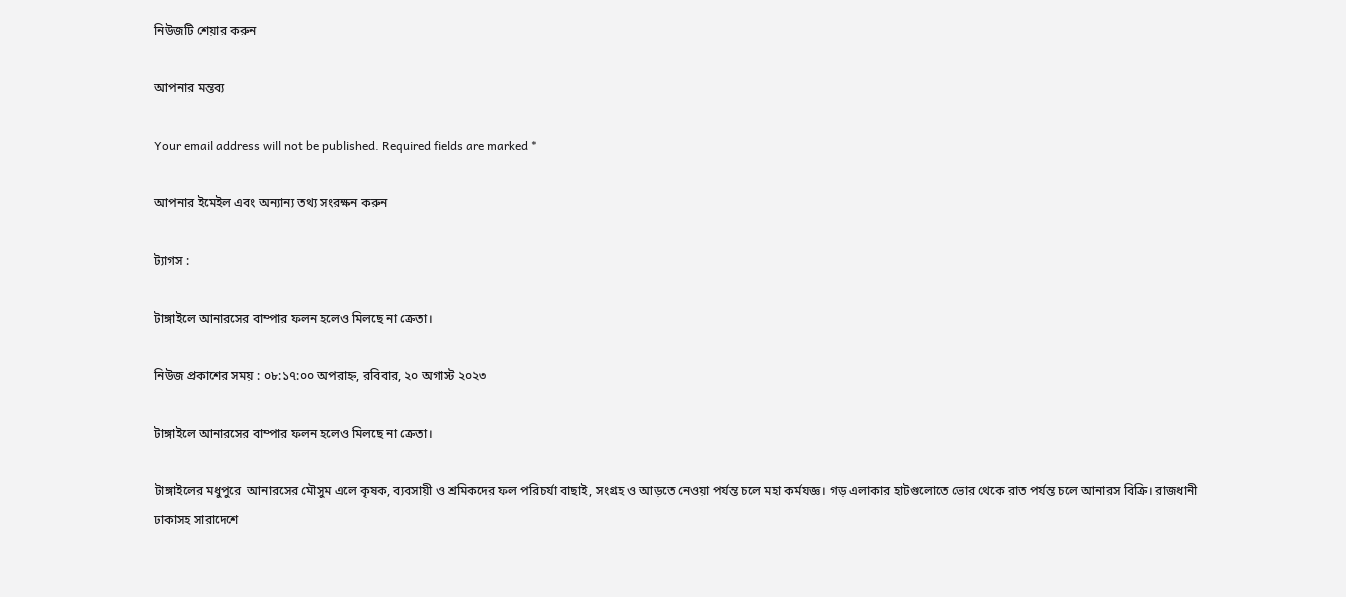নিউজটি শেয়ার করুন

আপনার মন্তব্য

Your email address will not be published. Required fields are marked *

আপনার ইমেইল এবং অন্যান্য তথ্য সংরক্ষন করুন

ট্যাগস :

টাঙ্গাইলে আনারসের বাম্পার ফলন হলেও মিলছে না ক্রেতা।

নিউজ প্রকাশের সময় : ০৮:১৭:০০ অপরাহ্ন, রবিবার, ২০ অগাস্ট ২০২৩

টাঙ্গাইলে আনারসের বাম্পার ফলন হলেও মিলছে না ক্রেতা।

টাঙ্গাইলের মধুপুরে  আনারসের মৌসুম এলে কৃষক, ব্যবসায়ী ও শ্রমিকদের ফল পরিচর্যা বাছাই, সংগ্রহ ও আড়তে নেওয়া পর্যন্ত চলে মহা কর্মযজ্ঞ। গড় এলাকার হাটগুলোতে ভোর থেকে রাত পর্যন্ত চলে আনারস বিক্রি। রাজধানী ঢাকাসহ সারাদেশে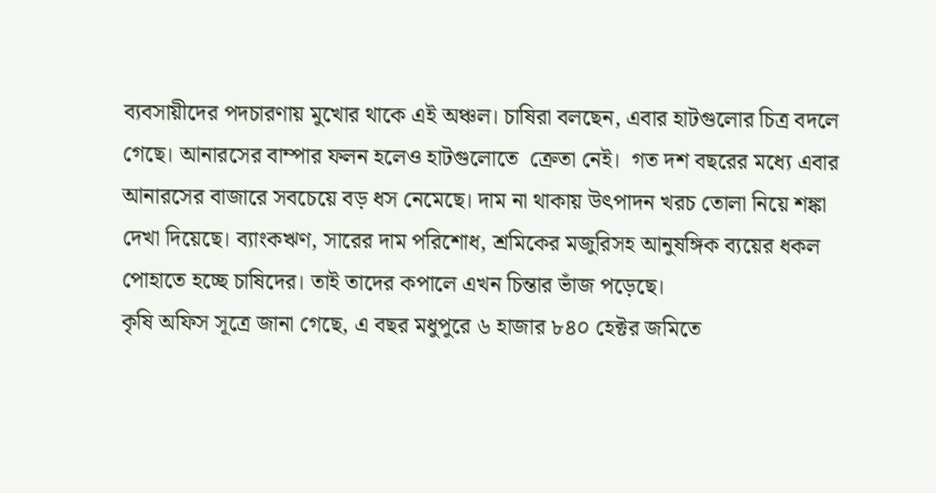ব্যবসায়ীদের পদচারণায় মুখোর থাকে এই অঞ্চল। চাষিরা বলছেন, এবার হাটগুলোর চিত্র বদলে গেছে। আনারসের বাম্পার ফলন হলেও হাটগুলোতে  ক্রেতা নেই।  গত দশ বছরের মধ্যে এবার আনারসের বাজারে সবচেয়ে বড় ধস নেমেছে। দাম না থাকায় উৎপাদন খরচ তোলা নিয়ে শঙ্কা দেখা দিয়েছে। ব্যাংকঋণ, সারের দাম পরিশোধ, শ্রমিকের মজুরিসহ আনুষঙ্গিক ব্যয়ের ধকল পোহাতে হচ্ছে চাষিদের। তাই তাদের কপালে এখন চিন্তার ভাঁজ পড়েছে।
কৃষি অফিস সূত্রে জানা গেছে, এ বছর মধুপুরে ৬ হাজার ৮৪০ হেক্টর জমিতে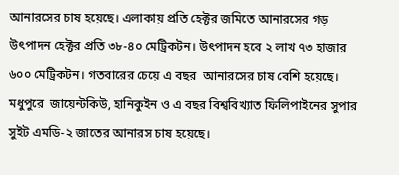আনারসের চাষ হয়েছে। এলাকায় প্রতি হেক্টর জমিতে আনারসের গড় উৎপাদন হেক্টর প্রতি ৩৮-৪০ মেট্রিকটন। উৎপাদন হবে ২ লাখ ৭৩ হাজার ৬০০ মেট্রিকটন। গতবারের চেয়ে এ বছর  আনারসের চাষ বেশি হয়েছে। মধুপুরে  জায়েন্টকিউ, হানিকুইন ও এ বছর বিশ্ববিখ্যাত ফিলিপাইনের সুপার সুইট এমডি-২ জাতের আনারস চাষ হয়েছে।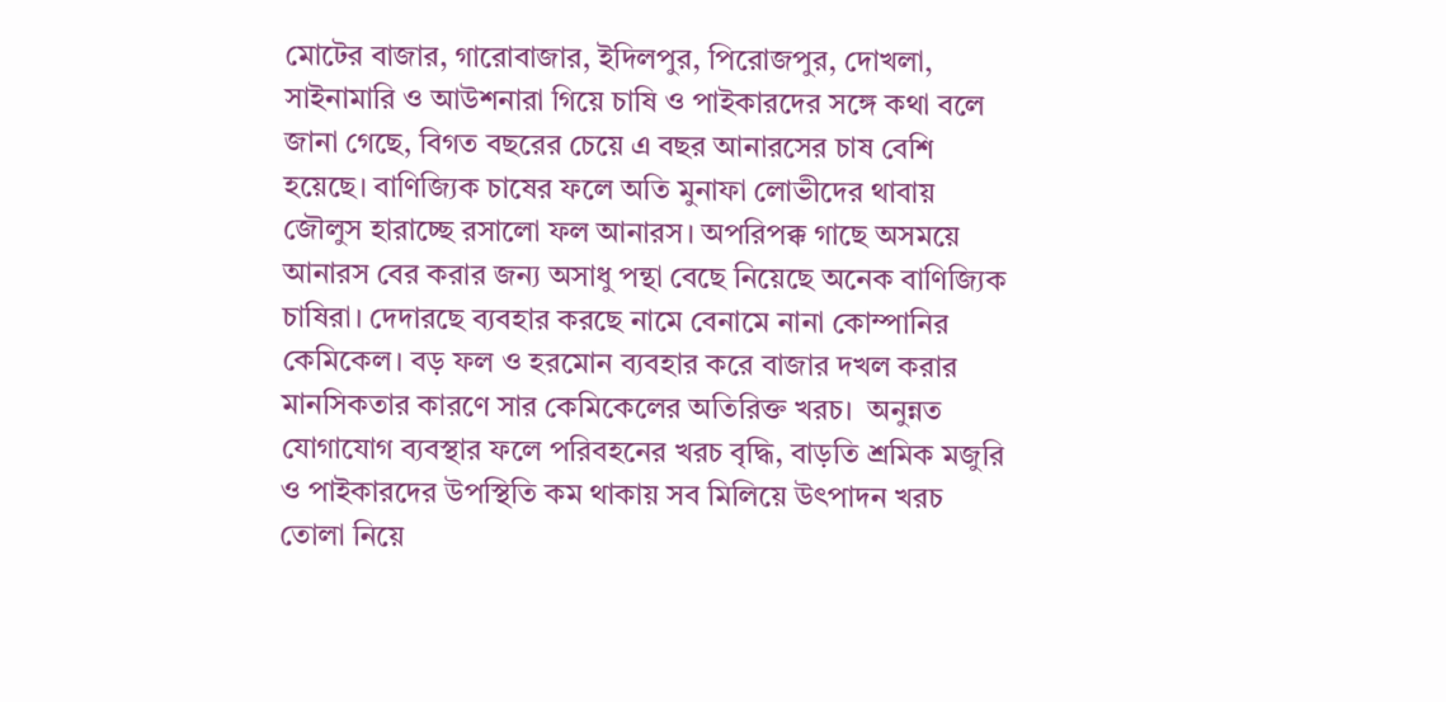মোটের বাজার, গারোবাজার, ইদিলপুর, পিরোজপুর, দোখলা, সাইনামারি ও আউশনারা গিয়ে চাষি ও পাইকারদের সঙ্গে কথা বলে জানা গেছে, বিগত বছরের চেয়ে এ বছর আনারসের চাষ বেশি হয়েছে। বাণিজ্যিক চাষের ফলে অতি মুনাফা লোভীদের থাবায় জৌলুস হারাচ্ছে রসালো ফল আনারস। অপরিপক্ক গাছে অসময়ে আনারস বের করার জন্য অসাধু পন্থা বেছে নিয়েছে অনেক বাণিজ্যিক চাষিরা। দেদারছে ব্যবহার করছে নামে বেনামে নানা কোম্পানির কেমিকেল। বড় ফল ও হরমোন ব্যবহার করে বাজার দখল করার মানসিকতার কারণে সার কেমিকেলের অতিরিক্ত খরচ।  অনুন্নত যোগাযোগ ব্যবস্থার ফলে পরিবহনের খরচ বৃদ্ধি, বাড়তি শ্রমিক মজুরি ও পাইকারদের উপস্থিতি কম থাকায় সব মিলিয়ে উৎপাদন খরচ তোলা নিয়ে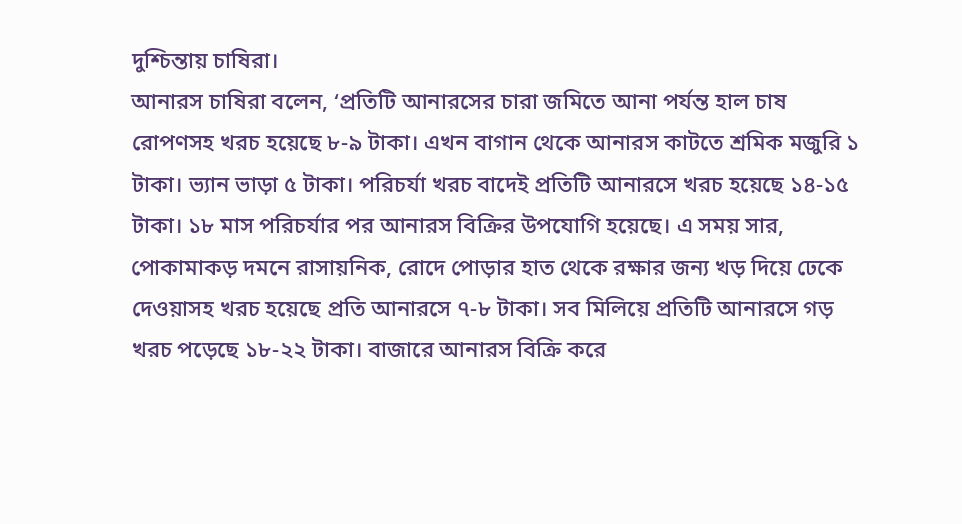দুশ্চিন্তায় চাষিরা।
আনারস চাষিরা বলেন, ‘প্রতিটি আনারসের চারা জমিতে আনা পর্যন্ত হাল চাষ রোপণসহ খরচ হয়েছে ৮-৯ টাকা। এখন বাগান থেকে আনারস কাটতে শ্রমিক মজুরি ১ টাকা। ভ্যান ভাড়া ৫ টাকা। পরিচর্যা খরচ বাদেই প্রতিটি আনারসে খরচ হয়েছে ১৪-১৫ টাকা। ১৮ মাস পরিচর্যার পর আনারস বিক্রির উপযোগি হয়েছে। এ সময় সার, পোকামাকড় দমনে রাসায়নিক, রোদে পোড়ার হাত থেকে রক্ষার জন্য খড় দিয়ে ঢেকে দেওয়াসহ খরচ হয়েছে প্রতি আনারসে ৭-৮ টাকা। সব মিলিয়ে প্রতিটি আনারসে গড় খরচ পড়েছে ১৮-২২ টাকা। বাজারে আনারস বিক্রি করে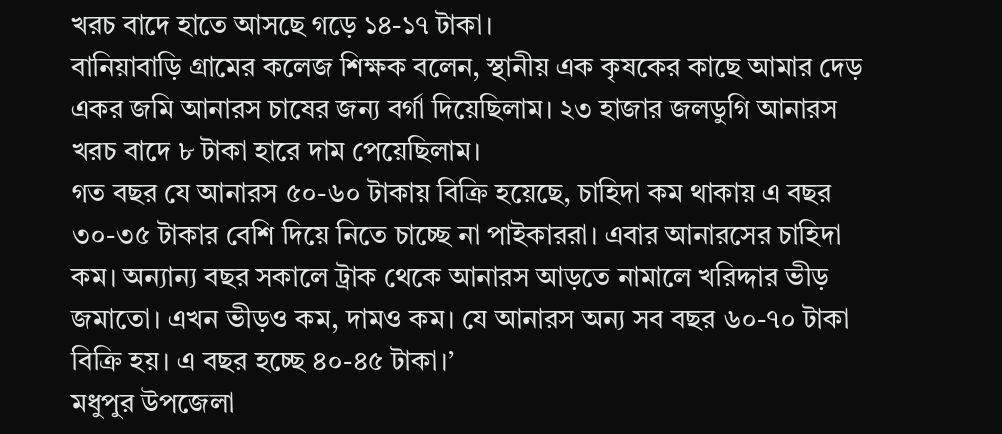খরচ বাদে হাতে আসছে গড়ে ১৪-১৭ টাকা।
বানিয়াবাড়ি গ্রামের কলেজ শিক্ষক বলেন, স্থানীয় এক কৃষকের কাছে আমার দেড় একর জমি আনারস চাষের জন্য বর্গা দিয়েছিলাম। ২৩ হাজার জলডুগি আনারস খরচ বাদে ৮ টাকা হারে দাম পেয়েছিলাম।
গত বছর যে আনারস ৫০-৬০ টাকায় বিক্রি হয়েছে, চাহিদা কম থাকায় এ বছর ৩০-৩৫ টাকার বেশি দিয়ে নিতে চাচ্ছে না পাইকাররা। এবার আনারসের চাহিদা কম। অন্যান্য বছর সকালে ট্রাক থেকে আনারস আড়তে নামালে খরিদ্দার ভীড় জমাতো। এখন ভীড়ও কম, দামও কম। যে আনারস অন্য সব বছর ৬০-৭০ টাকা বিক্রি হয়। এ বছর হচ্ছে ৪০-৪৫ টাকা।’
মধুপুর উপজেলা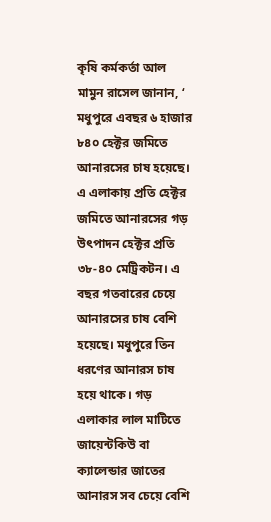কৃষি কর্মকর্তা আল মামুন রাসেল জানান, ‘ মধুপুরে এবছর ৬ হাজার ৮৪০ হেক্টর জমিতে আনারসের চাষ হয়েছে। এ এলাকায় প্রতি হেক্টর জমিতে আনারসের গড় উৎপাদন হেক্টর প্রতি ৩৮-৪০ মেট্রিকটন। এ বছর গতবারের চেয়ে আনারসের চাষ বেশি হয়েছে। মধুপুরে তিন ধরণের আনারস চাষ হয়ে থাকে। গড় এলাকার লাল মাটিতে জায়েন্টকিউ বা ক্যালেন্ডার জাতের আনারস সব চেয়ে বেশি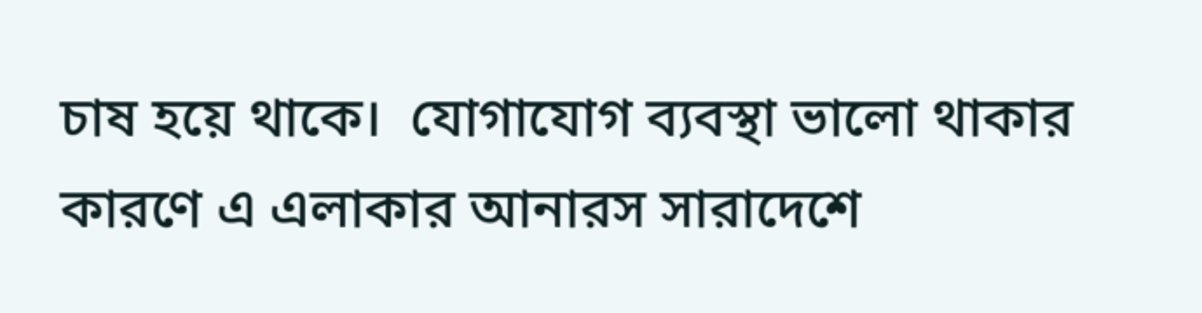চাষ হয়ে থাকে।  যোগাযোগ ব্যবস্থা ভালো থাকার কারণে এ এলাকার আনারস সারাদেশে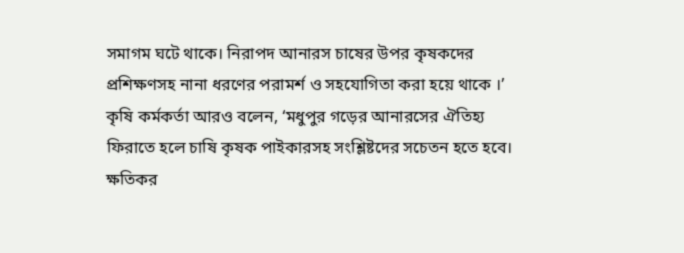সমাগম ঘটে থাকে। নিরাপদ আনারস চাষের উপর কৃষকদের প্রশিক্ষণসহ নানা ধরণের পরামর্শ ও সহযোগিতা করা হয়ে থাকে ।’
কৃষি কর্মকর্তা আরও বলেন, ‘মধুপুর গড়ের আনারসের ঐতিহ্য ফিরাতে হলে চাষি কৃষক পাইকারসহ সংশ্লিষ্টদের সচেতন হতে হবে। ক্ষতিকর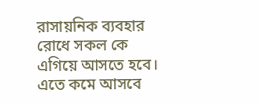রাসায়নিক ব্যবহার রোধে সকল কে এগিয়ে আসতে হবে। এতে কমে আসবে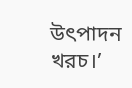উৎপাদন খরচ।’